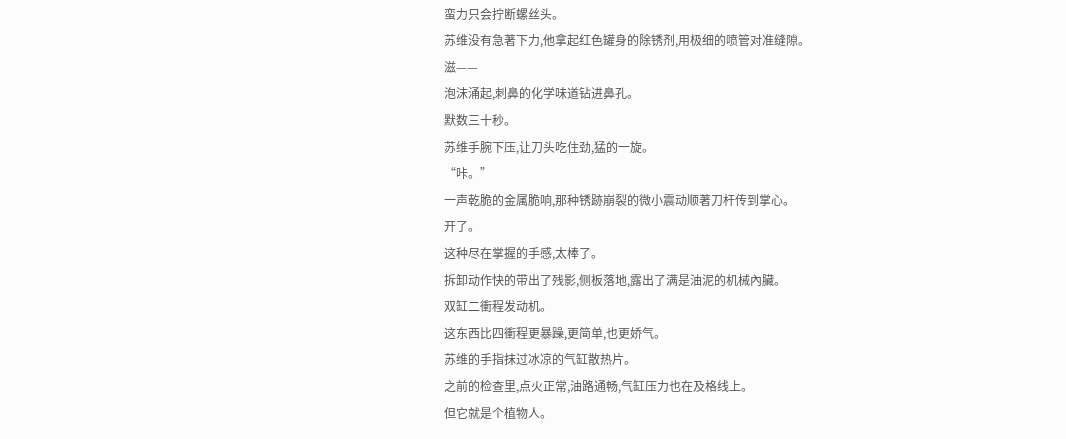蛮力只会拧断螺丝头。
苏维没有急著下力,他拿起红色罐身的除锈剂,用极细的喷管对准缝隙。
滋——
泡沫涌起,刺鼻的化学味道钻进鼻孔。
默数三十秒。
苏维手腕下压,让刀头吃住劲,猛的一旋。
“咔。”
一声乾脆的金属脆响,那种锈跡崩裂的微小震动顺著刀杆传到掌心。
开了。
这种尽在掌握的手感,太棒了。
拆卸动作快的带出了残影,侧板落地,露出了满是油泥的机械內臟。
双缸二衝程发动机。
这东西比四衝程更暴躁,更简单,也更娇气。
苏维的手指抹过冰凉的气缸散热片。
之前的检查里,点火正常,油路通畅,气缸压力也在及格线上。
但它就是个植物人。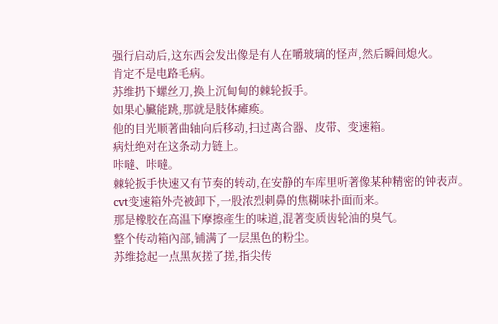强行启动后,这东西会发出像是有人在嚼玻璃的怪声,然后瞬间熄火。
肯定不是电路毛病。
苏维扔下螺丝刀,换上沉甸甸的棘轮扳手。
如果心臟能跳,那就是肢体瘫痪。
他的目光顺著曲轴向后移动,扫过离合器、皮带、变速箱。
病灶绝对在这条动力链上。
咔噠、咔噠。
棘轮扳手快速又有节奏的转动,在安静的车库里听著像某种精密的钟表声。
cvt变速箱外壳被卸下,一股浓烈刺鼻的焦糊味扑面而来。
那是橡胶在高温下摩擦產生的味道,混著变质齿轮油的臭气。
整个传动箱內部,铺满了一层黑色的粉尘。
苏维捻起一点黑灰搓了搓,指尖传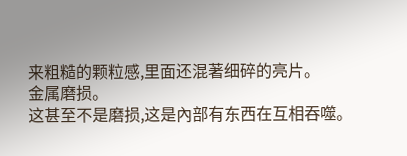来粗糙的颗粒感,里面还混著细碎的亮片。
金属磨损。
这甚至不是磨损,这是內部有东西在互相吞噬。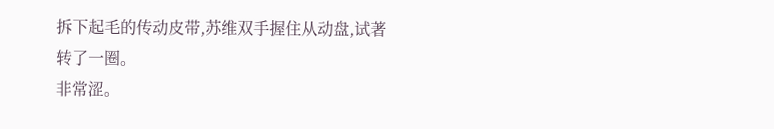拆下起毛的传动皮带,苏维双手握住从动盘,试著转了一圈。
非常涩。